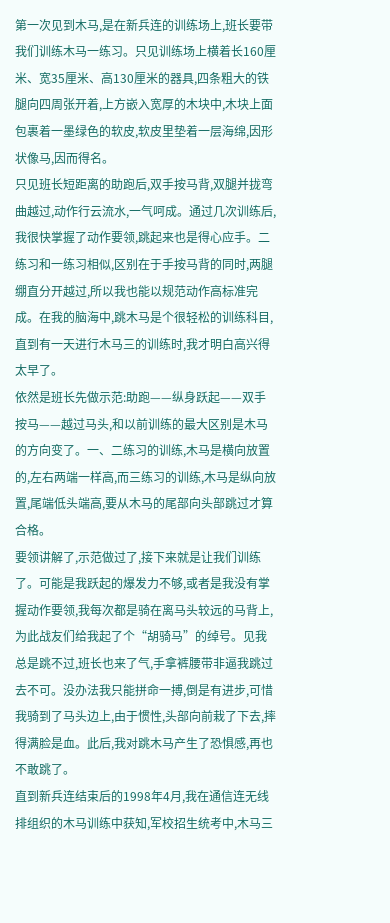第一次见到木马,是在新兵连的训练场上,班长要带我们训练木马一练习。只见训练场上横着长160厘米、宽35厘米、高130厘米的器具,四条粗大的铁腿向四周张开着,上方嵌入宽厚的木块中,木块上面包裹着一墨绿色的软皮,软皮里垫着一层海绵,因形状像马,因而得名。
只见班长短距离的助跑后,双手按马背,双腿并拢弯曲越过,动作行云流水,一气呵成。通过几次训练后,我很快掌握了动作要领,跳起来也是得心应手。二练习和一练习相似,区别在于手按马背的同时,两腿绷直分开越过,所以我也能以规范动作高标准完成。在我的脑海中,跳木马是个很轻松的训练科目,直到有一天进行木马三的训练时,我才明白高兴得太早了。
依然是班长先做示范:助跑——纵身跃起——双手按马——越过马头,和以前训练的最大区别是木马的方向变了。一、二练习的训练,木马是横向放置的,左右两端一样高,而三练习的训练,木马是纵向放置,尾端低头端高,要从木马的尾部向头部跳过才算合格。
要领讲解了,示范做过了,接下来就是让我们训练了。可能是我跃起的爆发力不够,或者是我没有掌握动作要领,我每次都是骑在离马头较远的马背上,为此战友们给我起了个“胡骑马”的绰号。见我总是跳不过,班长也来了气,手拿裤腰带非逼我跳过去不可。没办法我只能拼命一搏,倒是有进步,可惜我骑到了马头边上,由于惯性,头部向前栽了下去,摔得满脸是血。此后,我对跳木马产生了恐惧感,再也不敢跳了。
直到新兵连结束后的1998年4月,我在通信连无线排组织的木马训练中获知,军校招生统考中,木马三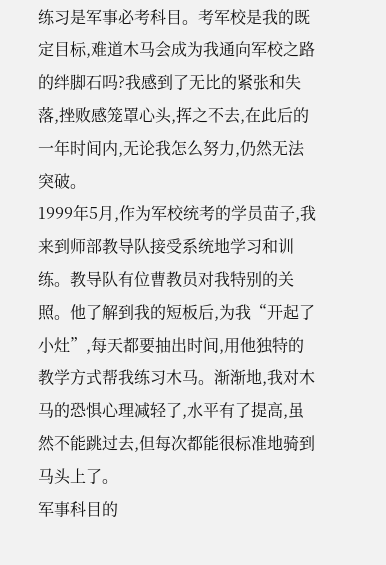练习是军事必考科目。考军校是我的既定目标,难道木马会成为我通向军校之路的绊脚石吗?我感到了无比的紧张和失落,挫败感笼罩心头,挥之不去,在此后的一年时间内,无论我怎么努力,仍然无法突破。
1999年5月,作为军校统考的学员苗子,我来到师部教导队接受系统地学习和训练。教导队有位曹教员对我特别的关照。他了解到我的短板后,为我“开起了小灶”,每天都要抽出时间,用他独特的教学方式帮我练习木马。渐渐地,我对木马的恐惧心理减轻了,水平有了提高,虽然不能跳过去,但每次都能很标准地骑到马头上了。
军事科目的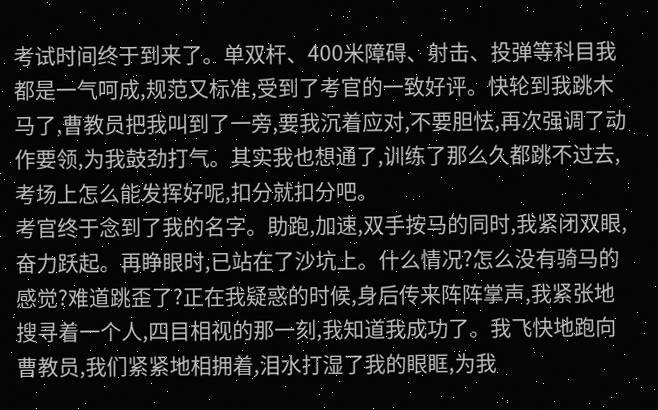考试时间终于到来了。单双杆、400米障碍、射击、投弹等科目我都是一气呵成,规范又标准,受到了考官的一致好评。快轮到我跳木马了,曹教员把我叫到了一旁,要我沉着应对,不要胆怯,再次强调了动作要领,为我鼓劲打气。其实我也想通了,训练了那么久都跳不过去,考场上怎么能发挥好呢,扣分就扣分吧。
考官终于念到了我的名字。助跑,加速,双手按马的同时,我紧闭双眼,奋力跃起。再睁眼时,已站在了沙坑上。什么情况?怎么没有骑马的感觉?难道跳歪了?正在我疑惑的时候,身后传来阵阵掌声,我紧张地搜寻着一个人,四目相视的那一刻,我知道我成功了。我飞快地跑向曹教员,我们紧紧地相拥着,泪水打湿了我的眼眶,为我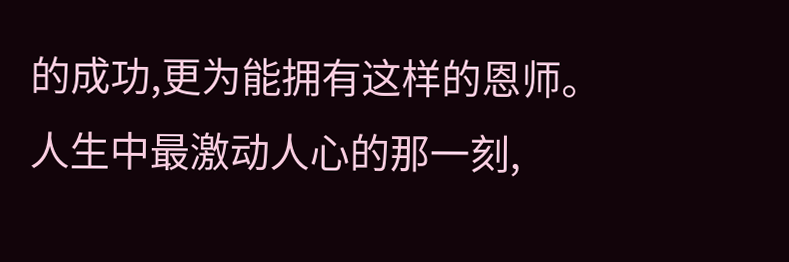的成功,更为能拥有这样的恩师。
人生中最激动人心的那一刻,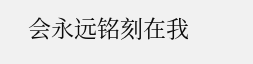会永远铭刻在我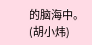的脑海中。(胡小炜)